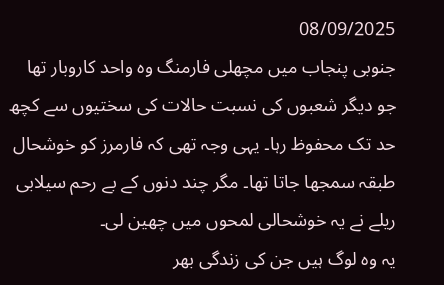08/09/2025
جنوبی پنجاب میں مچھلی فارمنگ وہ واحد کاروبار تھا جو دیگر شعبوں کی نسبت حالات کی سختیوں سے کچھ حد تک محفوظ رہا۔ یہی وجہ تھی کہ فارمرز کو خوشحال طبقہ سمجھا جاتا تھا۔ مگر چند دنوں کے بے رحم سیلابی ریلے نے یہ خوشحالی لمحوں میں چھین لی۔
یہ وہ لوگ ہیں جن کی زندگی بھر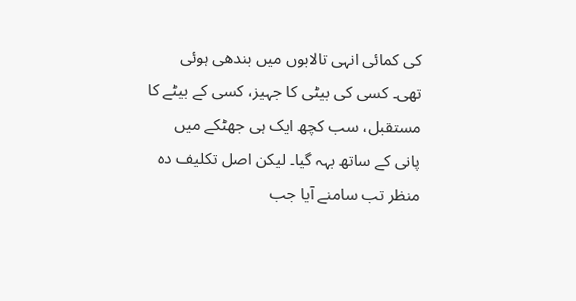کی کمائی انہی تالابوں میں بندھی ہوئی تھی۔ کسی کی بیٹی کا جہیز، کسی کے بیٹے کا مستقبل، سب کچھ ایک ہی جھٹکے میں پانی کے ساتھ بہہ گیا۔ لیکن اصل تکلیف دہ منظر تب سامنے آیا جب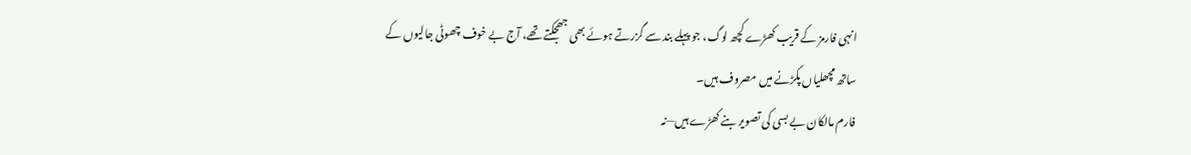انہی فارمز کے قریب کھڑے کچھ لوگ، جو پہلے بند سے گزرتے ہوئے بھی جھجکتے تھے، آج بے خوف چھوٹی جالیوں کے ساتھ مچھلیاں پکڑنے میں مصروف ہیں۔
فارم مالکان بے بسی کی تصویر بنے کھڑے ہیں—نہ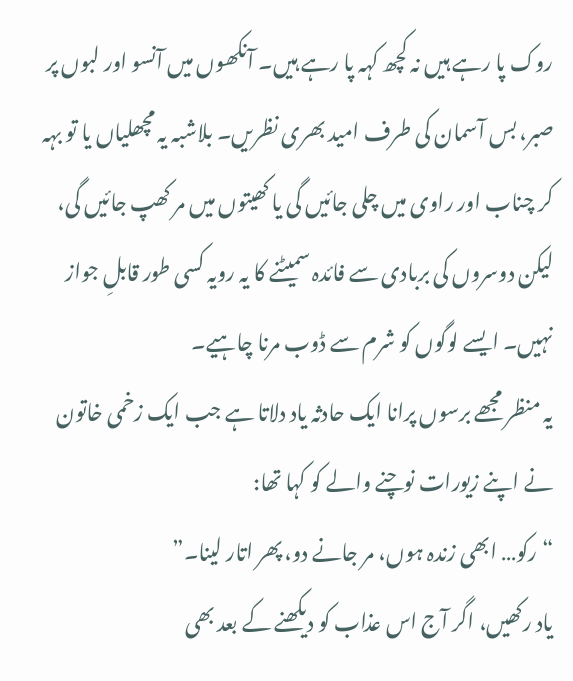روک پا رہے ہیں نہ کچھ کہہ پا رہے ہیں۔ آنکھوں میں آنسو اور لبوں پر صبر، بس آسمان کی طرف امید بھری نظریں۔ بلاشبہ یہ مچھلیاں یا تو بہہ کر چناب اور راوی میں چلی جائیں گی یا کھیتوں میں مر کھپ جائیں گی، لیکن دوسروں کی بربادی سے فائدہ سمیٹنے کا یہ رویہ کسی طور قابلِ جواز نہیں۔ ایسے لوگوں کو شرم سے ڈوب مرنا چاہیے۔
یہ منظر مجھے برسوں پرانا ایک حادثہ یاد دلاتا ہے جب ایک زخمی خاتون نے اپنے زیورات نوچنے والے کو کہا تھا:
“رکو… ابھی زندہ ہوں، مر جانے دو، پھر اتار لینا۔”
یاد رکھیں، اگر آج اس عذاب کو دیکھنے کے بعد بھی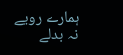ہمارے رویے نہ بدلے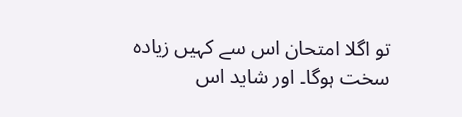تو اگلا امتحان اس سے کہیں زیادہ سخت ہوگا۔ اور شاید اس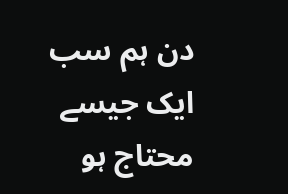دن ہم سب ایک جیسے محتاج ہو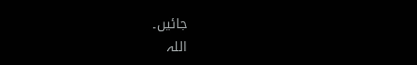جائیں۔
اللہ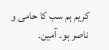کریم ہم سب کا حامی و ناصر ہو۔ آمین۔